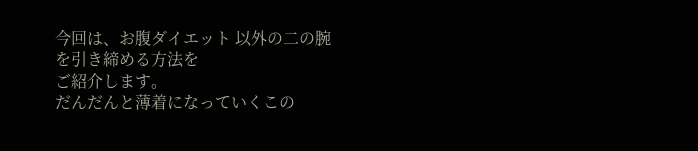今回は、お腹ダイエット 以外の二の腕を引き締める方法を
ご紹介します。
だんだんと薄着になっていくこの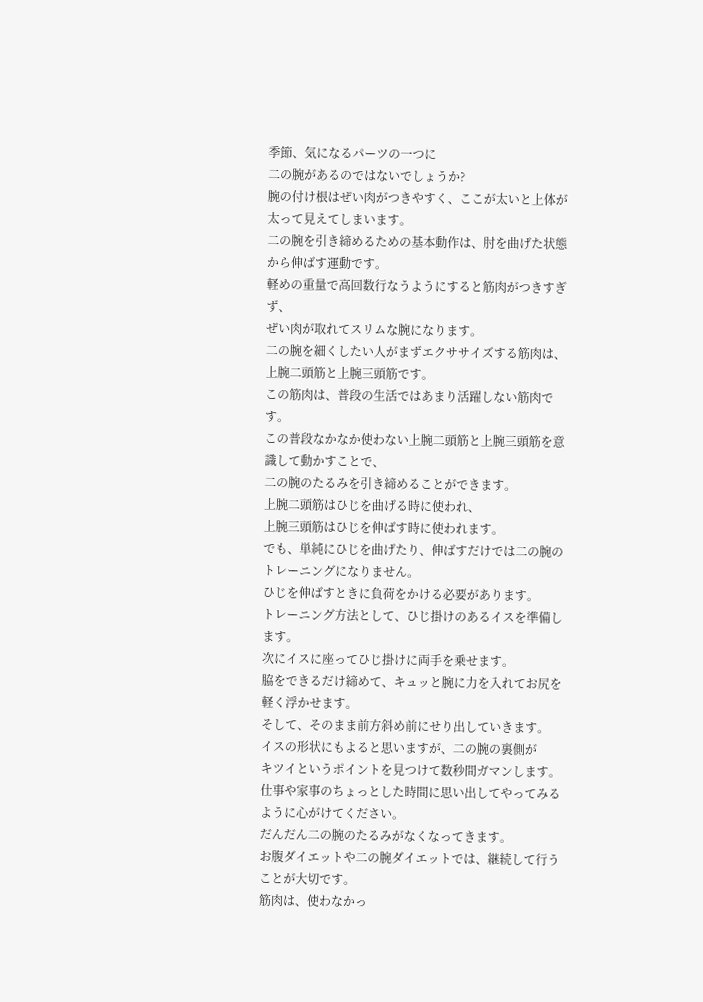季節、気になるパーツの一つに
二の腕があるのではないでしょうか?
腕の付け根はぜい肉がつきやすく、ここが太いと上体が太って見えてしまいます。
二の腕を引き締めるための基本動作は、肘を曲げた状態から伸ばす運動です。
軽めの重量で高回数行なうようにすると筋肉がつきすぎず、
ぜい肉が取れてスリムな腕になります。
二の腕を細くしたい人がまずエクササイズする筋肉は、
上腕二頭筋と上腕三頭筋です。
この筋肉は、普段の生活ではあまり活躍しない筋肉です。
この普段なかなか使わない上腕二頭筋と上腕三頭筋を意識して動かすことで、
二の腕のたるみを引き締めることができます。
上腕二頭筋はひじを曲げる時に使われ、
上腕三頭筋はひじを伸ばす時に使われます。
でも、単純にひじを曲げたり、伸ばすだけでは二の腕の
トレーニングになりません。
ひじを伸ばすときに負荷をかける必要があります。
トレーニング方法として、ひじ掛けのあるイスを準備します。
次にイスに座ってひじ掛けに両手を乗せます。
脇をできるだけ締めて、キュッと腕に力を入れてお尻を軽く浮かせます。
そして、そのまま前方斜め前にせり出していきます。
イスの形状にもよると思いますが、二の腕の裏側が
キツイというポイントを見つけて数秒間ガマンします。
仕事や家事のちょっとした時間に思い出してやってみるように心がけてください。
だんだん二の腕のたるみがなくなってきます。
お腹ダイエットや二の腕ダイエットでは、継続して行うことが大切です。
筋肉は、使わなかっ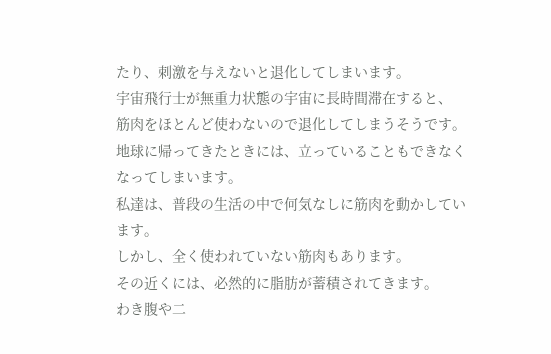たり、刺激を与えないと退化してしまいます。
宇宙飛行士が無重力状態の宇宙に長時間滞在すると、
筋肉をほとんど使わないので退化してしまうそうです。
地球に帰ってきたときには、立っていることもできなくなってしまいます。
私達は、普段の生活の中で何気なしに筋肉を動かしています。
しかし、全く使われていない筋肉もあります。
その近くには、必然的に脂肪が蓄積されてきます。
わき腹や二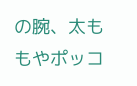の腕、太ももやポッコ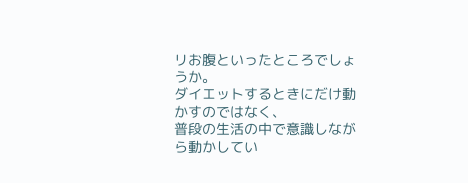リお腹といったところでしょうか。
ダイエットするときにだけ動かすのではなく、
普段の生活の中で意識しながら動かしてい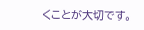くことが大切です。